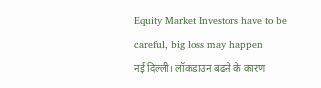Equity Market Investors have to be careful, big loss may happen
नई दिल्ली। लॉकडाउन बढऩे के कारण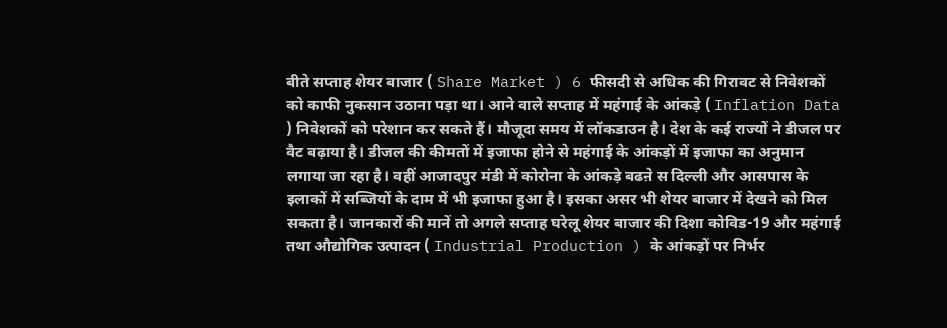बीते सप्ताह शेयर बाजार ( Share Market ) 6 फीसदी से अधिक की गिरावट से निवेशकों को काफी नुकसान उठाना पड़ा था। आने वाले सप्ताह में महंगाई के आंकड़े ( Inflation Data ) निवेशकों को परेशान कर सकते हैं। मौजूदा समय में लॉकडाउन है। देश के कई राज्यों ने डीजल पर वैट बढ़ाया है। डीजल की कीमतों में इजाफा होने से महंगाई के आंकड़ों में इजाफा का अनुमान लगाया जा रहा है। वहीं आजादपुर मंडी में कोरोना के आंकड़े बढऩे स दिल्ली और आसपास के इलाकों में सब्जियों के दाम में भी इजाफा हुआ है। इसका असर भी शेयर बाजार में देखने को मिल सकता है। जानकारों की मानें तो अगले सप्ताह घरेलू शेयर बाजार की दिशा कोविड-19 और महंगाई तथा औद्योगिक उत्पादन ( Industrial Production ) के आंकड़ों पर निर्भर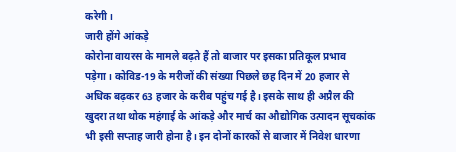करेगी।
जारी होंगे आंकड़े
कोरोना वायरस के मामले बढ़ते हैं तो बाजार पर इसका प्रतिकूल प्रभाव पड़ेगा। कोविड-19 के मरीजों की संख्या पिछले छह दिन में 20 हजार से अधिक बढ़कर 63 हजार के करीब पहुंच गई है। इसके साथ ही अप्रैल की खुदरा तथा थोक महंगाई के आंकड़े और मार्च का औद्योगिक उत्पादन सूचकांक भी इसी सप्ताह जारी होना है। इन दोनों कारकों से बाजार में निवेश धारणा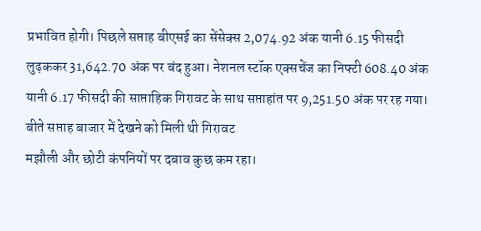प्रभावित होगी। पिछले सप्ताह बीएसई का सेंसेक्स 2,074.92 अंक यानी 6.15 फीसदी लुढ़ककर 31,642.70 अंक पर बंद हुआ। नेशनल स्टॉक एक्सचेंज का निफ्टी 608.40 अंक यानी 6.17 फीसदी की साप्ताहिक गिरावट के साथ सप्ताहांत पर 9,251.50 अंक पर रह गया।
बीते सप्ताह बाजार में देखने को मिली थी गिरावट
मझौली और छोटी कंपनियों पर दबाव कुछ कम रहा।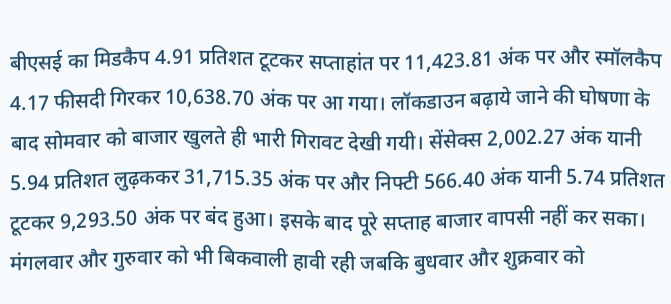बीएसई का मिडकैप 4.91 प्रतिशत टूटकर सप्ताहांत पर 11,423.81 अंक पर और स्मॉलकैप 4.17 फीसदी गिरकर 10,638.70 अंक पर आ गया। लॉकडाउन बढ़ाये जाने की घोषणा के बाद सोमवार को बाजार खुलते ही भारी गिरावट देखी गयी। सेंसेक्स 2,002.27 अंक यानी 5.94 प्रतिशत लुढ़ककर 31,715.35 अंक पर और निफ्टी 566.40 अंक यानी 5.74 प्रतिशत टूटकर 9,293.50 अंक पर बंद हुआ। इसके बाद पूरे सप्ताह बाजार वापसी नहीं कर सका। मंगलवार और गुरुवार को भी बिकवाली हावी रही जबकि बुधवार और शुक्रवार को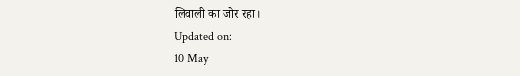लिवाली का जोर रहा।
Updated on:
10 May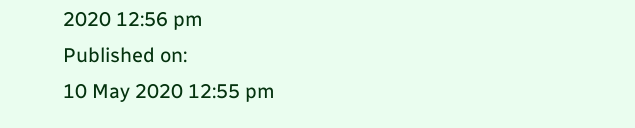2020 12:56 pm
Published on:
10 May 2020 12:55 pm